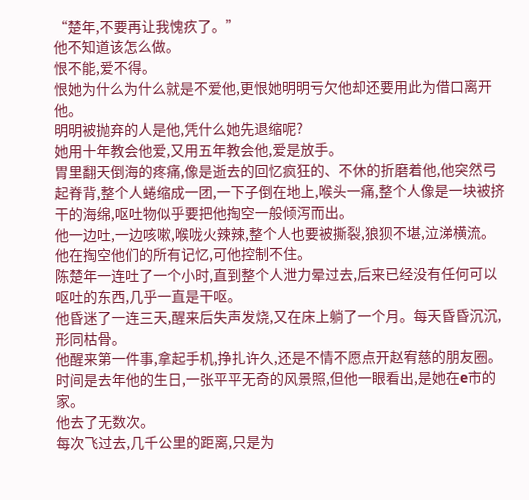“楚年,不要再让我愧疚了。”
他不知道该怎么做。
恨不能,爱不得。
恨她为什么为什么就是不爱他,更恨她明明亏欠他却还要用此为借口离开他。
明明被抛弃的人是他,凭什么她先退缩呢?
她用十年教会他爱,又用五年教会他,爱是放手。
胃里翻天倒海的疼痛,像是逝去的回忆疯狂的、不休的折磨着他,他突然弓起脊背,整个人蜷缩成一团,一下子倒在地上,喉头一痛,整个人像是一块被挤干的海绵,呕吐物似乎要把他掏空一般倾泻而出。
他一边吐,一边咳嗽,喉咙火辣辣,整个人也要被撕裂,狼狈不堪,泣涕横流。
他在掏空他们的所有记忆,可他控制不住。
陈楚年一连吐了一个小时,直到整个人泄力晕过去,后来已经没有任何可以呕吐的东西,几乎一直是干呕。
他昏迷了一连三天,醒来后失声发烧,又在床上躺了一个月。每天昏昏沉沉,形同枯骨。
他醒来第一件事,拿起手机,挣扎许久,还是不情不愿点开赵宥慈的朋友圈。
时间是去年他的生日,一张平平无奇的风景照,但他一眼看出,是她在e市的家。
他去了无数次。
每次飞过去,几千公里的距离,只是为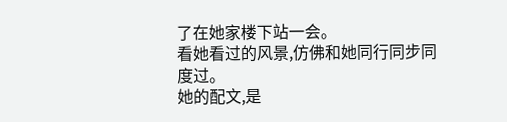了在她家楼下站一会。
看她看过的风景,仿佛和她同行同步同度过。
她的配文,是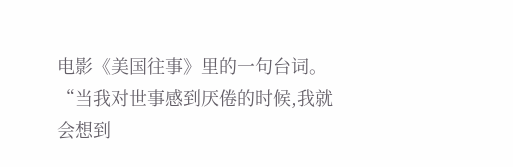电影《美国往事》里的一句台词。
“当我对世事感到厌倦的时候,我就会想到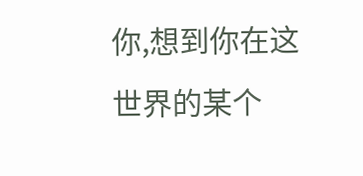你,想到你在这世界的某个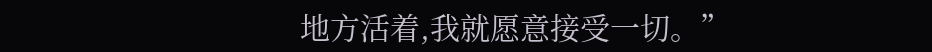地方活着,我就愿意接受一切。”